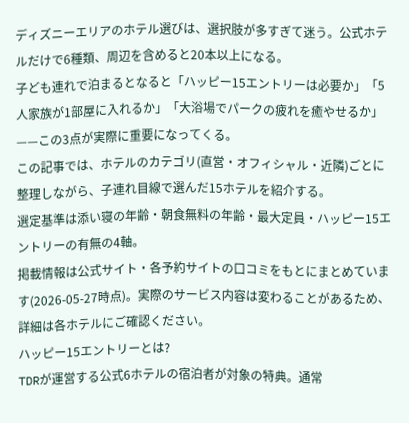ディズニーエリアのホテル選びは、選択肢が多すぎて迷う。公式ホテルだけで6種類、周辺を含めると20本以上になる。
子ども連れで泊まるとなると「ハッピー15エントリーは必要か」「5人家族が1部屋に入れるか」「大浴場でパークの疲れを癒やせるか」——この3点が実際に重要になってくる。
この記事では、ホテルのカテゴリ(直営・オフィシャル・近隣)ごとに整理しながら、子連れ目線で選んだ15ホテルを紹介する。
選定基準は添い寝の年齢・朝食無料の年齢・最大定員・ハッピー15エントリーの有無の4軸。
掲載情報は公式サイト・各予約サイトの口コミをもとにまとめています(2026-05-27時点)。実際のサービス内容は変わることがあるため、詳細は各ホテルにご確認ください。
ハッピー15エントリーとは?
TDRが運営する公式6ホテルの宿泊者が対象の特典。通常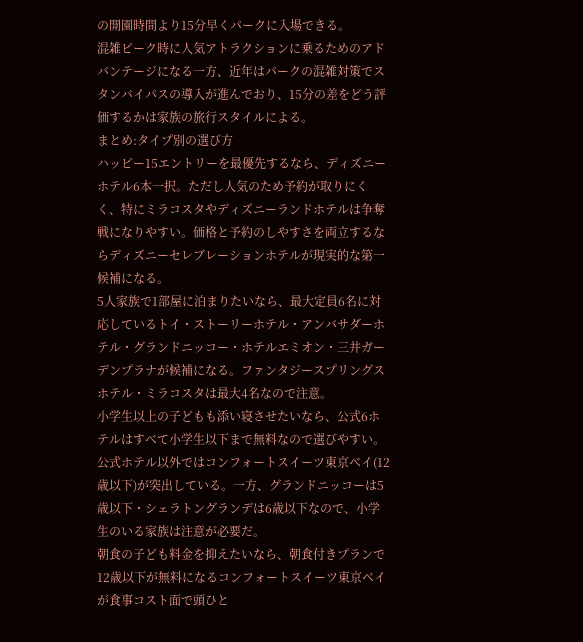の開園時間より15分早くパークに入場できる。
混雑ピーク時に人気アトラクションに乗るためのアドバンテージになる一方、近年はパークの混雑対策でスタンバイパスの導入が進んでおり、15分の差をどう評価するかは家族の旅行スタイルによる。
まとめ:タイプ別の選び方
ハッピー15エントリーを最優先するなら、ディズニーホテル6本一択。ただし人気のため予約が取りにくく、特にミラコスタやディズニーランドホテルは争奪戦になりやすい。価格と予約のしやすさを両立するならディズニーセレブレーションホテルが現実的な第一候補になる。
5人家族で1部屋に泊まりたいなら、最大定員6名に対応しているトイ・ストーリーホテル・アンバサダーホテル・グランドニッコー・ホテルエミオン・三井ガーデンプラナが候補になる。ファンタジースプリングスホテル・ミラコスタは最大4名なので注意。
小学生以上の子どもも添い寝させたいなら、公式6ホテルはすべて小学生以下まで無料なので選びやすい。公式ホテル以外ではコンフォートスイーツ東京ベイ(12歳以下)が突出している。一方、グランドニッコーは5歳以下・シェラトングランデは6歳以下なので、小学生のいる家族は注意が必要だ。
朝食の子ども料金を抑えたいなら、朝食付きプランで12歳以下が無料になるコンフォートスイーツ東京ベイが食事コスト面で頭ひと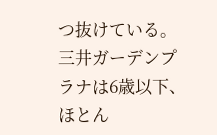つ抜けている。三井ガーデンプラナは6歳以下、ほとん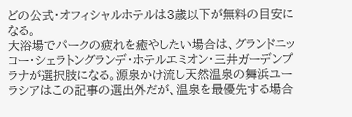どの公式・オフィシャルホテルは3歳以下が無料の目安になる。
大浴場でパークの疲れを癒やしたい場合は、グランドニッコー・シェラトングランデ・ホテルエミオン・三井ガーデンプラナが選択肢になる。源泉かけ流し天然温泉の舞浜ユーラシアはこの記事の選出外だが、温泉を最優先する場合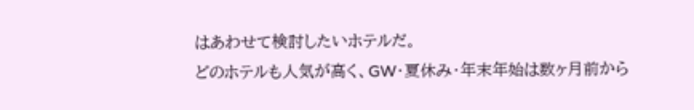はあわせて検討したいホテルだ。
どのホテルも人気が高く、GW・夏休み・年末年始は数ヶ月前から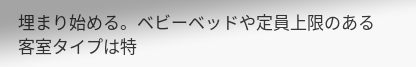埋まり始める。ベビーベッドや定員上限のある客室タイプは特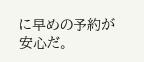に早めの予約が安心だ。